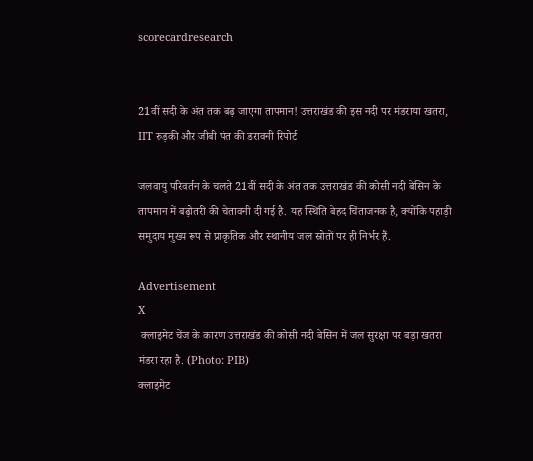scorecardresearch


21वीं सदी के अंत तक बढ़ जाएगा तापमान! उत्तराखंड की इस नदी पर मंडराया खतरा, IIT रुड़की और जीबी पंत की डरावनी रिपोर्ट

जलवायु परिवर्तन के चलते 21वीं सदी के अंत तक उत्तराखंड की कोसी नदी बेसिन के तापमान में बढ़ोतरी की चेतावनी दी गई है. यह स्थिति बेहद चिंताजनक है, क्योंकि पहाड़ी समुदाय मुख्य रूप से प्राकृतिक और स्थानीय जल स्रोतों पर ही निर्भर हैं.

Advertisement
X
 क्लाइमेट चेंज के कारण उत्तराखंड की कोसी नदी बेसिन में जल सुरक्षा पर बड़ा खतरा मंडरा रहा है. (Photo: PIB)
क्लाइमेट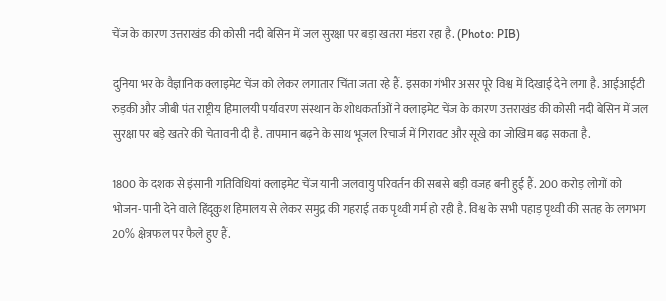चेंज के कारण उत्तराखंड की कोसी नदी बेसिन में जल सुरक्षा पर बड़ा खतरा मंडरा रहा है. (Photo: PIB)

दुनिया भर के वैज्ञानिक क्लाइमेट चेंज को लेकर लगातार चिंता जता रहे हैं. इसका गंभीर असर पूरे विश्व में दिखाई देने लगा है. आईआईटी रुड़की और जीबी पंत राष्ट्रीय हिमालयी पर्यावरण संस्थान के शोधकर्ताओं ने क्लाइमेट चेंज के कारण उत्तराखंड की कोसी नदी बेसिन में जल सुरक्षा पर बड़े खतरे की चेतावनी दी है. तापमान बढ़ने के साथ भूजल रिचार्ज में गिरावट और सूखे का जोखिम बढ़ सकता है.

1800 के दशक से इंसानी गतिविधियां क्लाइमेट चेंज यानी जलवायु परिवर्तन की सबसे बड़ी वजह बनी हुई हैं. 200 करोड़ लोगों को भोजन-पानी देने वाले हिंदूकुश हिमालय से लेकर समुद्र की गहराई तक पृथ्वी गर्म हो रही है. विश्व के सभी पहाड़ पृथ्वी की सतह के लगभग 20% क्षेत्रफल पर फैले हुए हैं.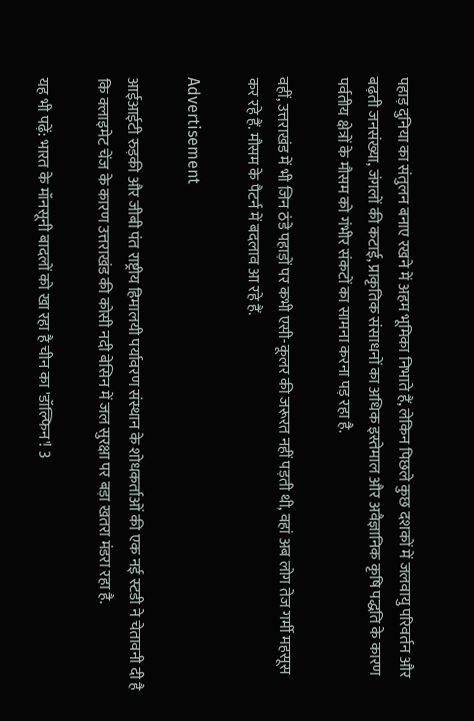पहाड़ दुनिया का संतुलन बनाए रखने में अहम भूमिका निभाते हैं, लेकिन पिछले कुछ दशकों में जलवायु परिवर्तन और बढ़ती जनसंख्या, जंगलों की कटाई, प्राकृतिक संसाधनों का अधिक इस्तेमाल और अवैज्ञानिक कृषि पद्धति के कारण पर्वतीय क्षेत्रों के मौसम को गंभीर संकटों का सामना करना पड़ रहा है.

वहीं, उत्तराखंड में भी जिन ठंडे पहाड़ों पर कभी एसी-कूलर की जरूरत नहीं पड़ती थी, वहां अब लोग तेज गर्मी महसूस कर रहे हैं. मौसम के पैटर्न में बदलाव आ रहे हैं.

Advertisement

आईआईटी रुड़की और जीबी पंत राष्ट्रीय हिमालयी पर्यावरण संस्थान के शोधकर्ताओं की एक नई स्टडी ने चेतावनी दी है कि क्लाइमेट चेंज के कारण उत्तराखंड की कोसी नदी बेसिन में जल सुरक्षा पर बड़ा खतरा मंडरा रहा है.

यह भी पढ़ें: भारत के मॉनसूनी बादलों को खा रहा है चीन का 'डॉल्फिन'! 3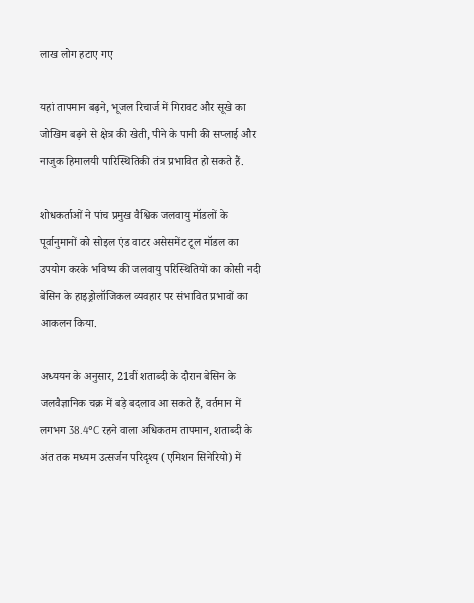लाख लोग हटाए गए

यहां तापमान बढ़ने, भूजल रिचार्ज में गिरावट और सूखे का जोखिम बढ़ने से क्षेत्र की खेती, पीने के पानी की सप्लाई और नाजुक हिमालयी पारिस्थितिकी तंत्र प्रभावित हो सकते हैं.

शोधकर्ताओं ने पांच प्रमुख वैश्विक जलवायु मॉडलों के पूर्वानुमानों को सोइल एंड वाटर असेसमेंट टूल मॉडल का उपयोग करके भविष्य की जलवायु परिस्थितियों का कोसी नदी बेसिन के हाइड्रोलॉजिकल व्यवहार पर संभावित प्रभावों का आकलन किया.

अध्ययन के अनुसार, 21वीं शताब्दी के दौरान बेसिन के जलवैज्ञानिक चक्र में बड़े बदलाव आ सकते हैं, वर्तमान में लगभग 38.4°C रहने वाला अधिकतम तापमान, शताब्दी के अंत तक मध्यम उत्सर्जन परिदृश्य (एमिशन सिनेरियो) में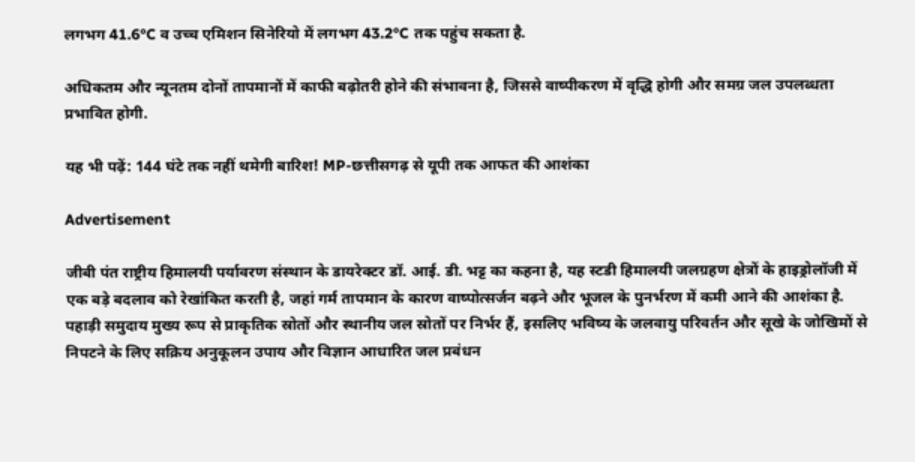लगभग 41.6°C व उच्च एमिशन सिनेरियो में लगभग 43.2°C तक पहुंच सकता है.

अधिकतम और न्यूनतम दोनों तापमानों में काफी बढ़ोतरी होने की संभावना है, जिससे वाष्पीकरण में वृद्धि होगी और समग्र जल उपलब्धता प्रभावित होगी.

यह भी पढ़ें: 144 घंटे तक नहीं थमेगी बारिश! MP-छत्तीसगढ़ से यूपी तक आफत की आशंका

Advertisement

जीबी पंत राष्ट्रीय हिमालयी पर्यावरण संस्थान के डायरेक्टर डॉ. आई. डी. भट्ट का कहना है, यह स्टडी हिमालयी जलग्रहण क्षेत्रों के हाइड्रोलॉजी में एक बड़े बदलाव को रेखांकित करती है, जहां गर्म तापमान के कारण वाष्पोत्सर्जन बढ़ने और भूजल के पुनर्भरण में कमी आने की आशंका है. पहाड़ी समुदाय मुख्य रूप से प्राकृतिक स्रोतों और स्थानीय जल स्रोतों पर निर्भर हैं, इसलिए भविष्य के जलवायु परिवर्तन और सूखे के जोखिमों से निपटने के लिए सक्रिय अनुकूलन उपाय और विज्ञान आधारित जल प्रबंधन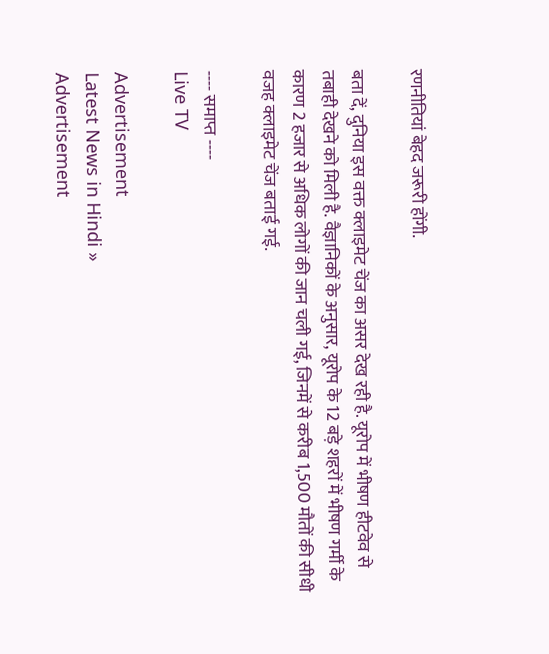रणनीतियां बेहद जरूरी होंगी.

बता दें, दुनिया इस वक्त क्लाइमेट चेंज का असर देख रही है. यूरोप में भीषण हीटवेव से तबाही देखने को मिली है. वैज्ञानिकों के अनुसार, यूरोप के 12 बड़े शहरों में भीषण गर्मी के कारण 2 हजार से अधिक लोगों की जान चली गई, जिनमें से करीब 1,500 मौतों की सीधी वजह क्लाइमेट चेंज बताई गई.

---- समाप्त ----
Live TV

Advertisement
Latest News in Hindi »
Advertisement